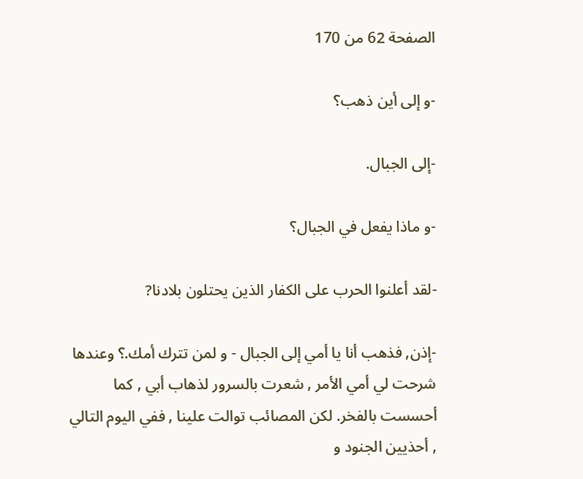الصفحة 62 من 170

-و إلى أين ذهب؟

-إلى الجبال.

-و ماذا يفعل في الجبال؟

-لقد أعلنوا الحرب على الكفار الذين يحتلون بلادنا?

-إذن, فذهب أنا يا أمي إلى الجبال - و لمن تترك أمك.؟ وعندها شرحت لي أمي الأمر , شعرت بالسرور لذهاب أبي , كما أحسست بالفخر. لكن المصائب توالت علينا , ففي اليوم التالي , أحذيين الجنود و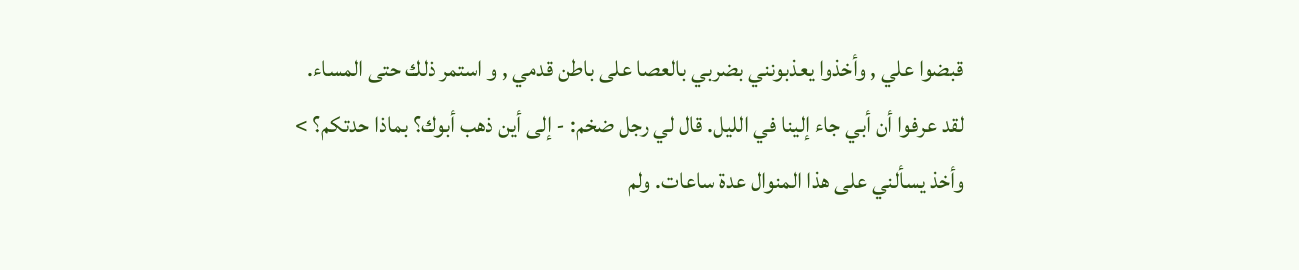قبضوا علي , وأخذوا يعذبونني بضربي بالعصا على باطن قدمي , و استمر ذلك حتى المساء. لقد عرفوا أن أبي جاء إلينا في الليل. قال لي رجل ضخم: - إلى أين ذهب أبوك؟ بماذا حدتكم؟ > وأخذ يسألني على هذا المنوال عدة ساعات. ولم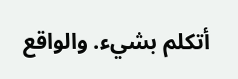أتكلم بشيء. والواقع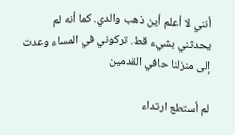أنني لا أعلم أين ذهب والدي. كما أنه لم يحدثني بشيء قط. تركوني في المساء وعدت إلى منزلنا حافي القدمين

لم أستطع ارتداء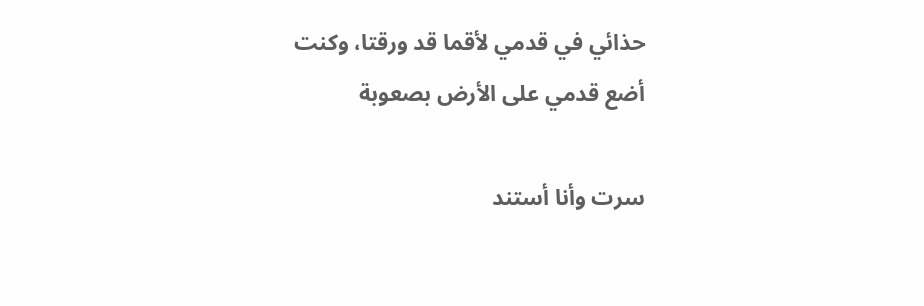حذائي في قدمي لأقما قد ورقتا، وكنت أضع قدمي على الأرض بصعوبة

سرت وأنا أستند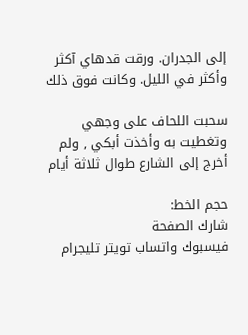إلى الجدران. ورقت قدهاي آكثر وأكثر في الليل. وكانت فوق ذلك

سحبت اللحاف على وجهي وتغطيت به وأخذت أبكي , ولم أخرج إلى الشارع طوال ثلاثة أيام

حجم الخط:
شارك الصفحة
فيسبوك واتساب تويتر تليجرام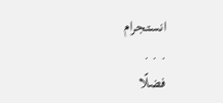انستجرام
. . .
فضلًا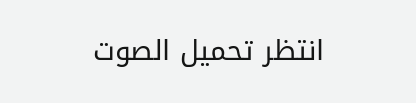انتظر تحميل الصوت